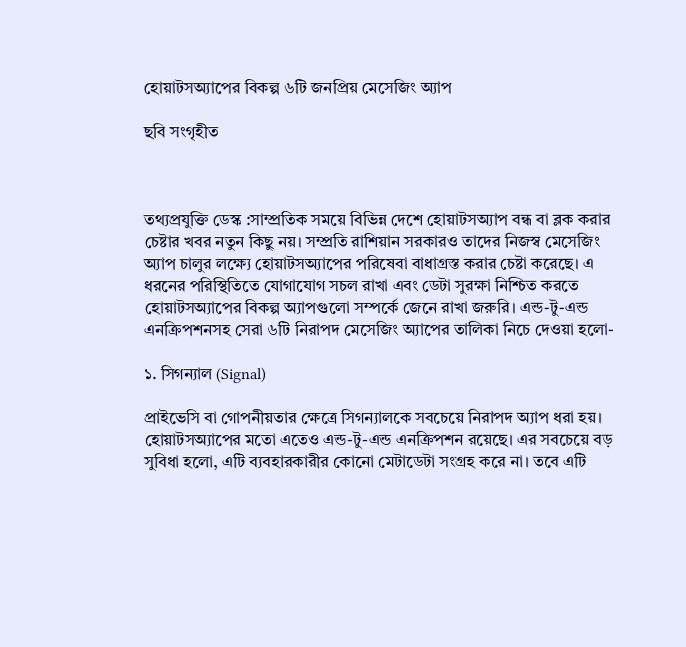হোয়াটসঅ্যাপের বিকল্প ৬টি জনপ্রিয় মেসেজিং অ্যাপ

ছবি সংগৃহীত



তথ্যপ্রযুক্তি ডেস্ক :সাম্প্রতিক সময়ে বিভিন্ন দেশে হোয়াটসঅ্যাপ বন্ধ বা ব্লক করার চেষ্টার খবর নতুন কিছু নয়। সম্প্রতি রাশিয়ান সরকারও তাদের নিজস্ব মেসেজিং অ্যাপ চালুর লক্ষ্যে হোয়াটসঅ্যাপের পরিষেবা বাধাগ্রস্ত করার চেষ্টা করেছে। এ ধরনের পরিস্থিতিতে যোগাযোগ সচল রাখা এবং ডেটা সুরক্ষা নিশ্চিত করতে হোয়াটসঅ্যাপের বিকল্প অ্যাপগুলো সম্পর্কে জেনে রাখা জরুরি। এন্ড-টু-এন্ড এনক্রিপশনসহ সেরা ৬টি নিরাপদ মেসেজিং অ্যাপের তালিকা নিচে দেওয়া হলো-

১. সিগন্যাল (Signal)

প্রাইভেসি বা গোপনীয়তার ক্ষেত্রে সিগন্যালকে সবচেয়ে নিরাপদ অ্যাপ ধরা হয়। হোয়াটসঅ্যাপের মতো এতেও এন্ড-টু-এন্ড এনক্রিপশন রয়েছে। এর সবচেয়ে বড় সুবিধা হলো, এটি ব্যবহারকারীর কোনো মেটাডেটা সংগ্রহ করে না। তবে এটি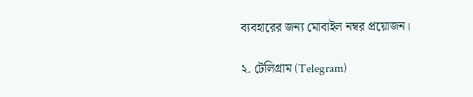ব্যবহারের জন্য মোবাইল নম্বর প্রয়োজন।

২. টেলিগ্রাম (Telegram)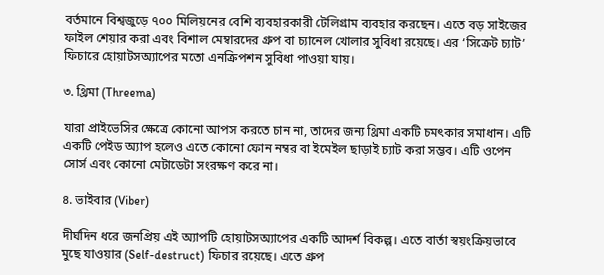বর্তমানে বিশ্বজুড়ে ৭০০ মিলিয়নের বেশি ব্যবহারকারী টেলিগ্রাম ব্যবহার করছেন। এতে বড় সাইজের ফাইল শেয়ার করা এবং বিশাল মেম্বারদের গ্রুপ বা চ্যানেল খোলার সুবিধা রয়েছে। এর ‘সিক্রেট চ্যাট’ ফিচারে হোয়াটসঅ্যাপের মতো এনক্রিপশন সুবিধা পাওয়া যায়।

৩. থ্রিমা (Threema)

যারা প্রাইভেসির ক্ষেত্রে কোনো আপস করতে চান না, তাদের জন্য থ্রিমা একটি চমৎকার সমাধান। এটি একটি পেইড অ্যাপ হলেও এতে কোনো ফোন নম্বর বা ইমেইল ছাড়াই চ্যাট করা সম্ভব। এটি ওপেন সোর্স এবং কোনো মেটাডেটা সংরক্ষণ করে না।

৪. ভাইবার (Viber)

দীর্ঘদিন ধরে জনপ্রিয় এই অ্যাপটি হোয়াটসঅ্যাপের একটি আদর্শ বিকল্প। এতে বার্তা স্বয়ংক্রিয়ভাবে মুছে যাওয়ার (Self-destruct) ফিচার রয়েছে। এতে গ্রুপ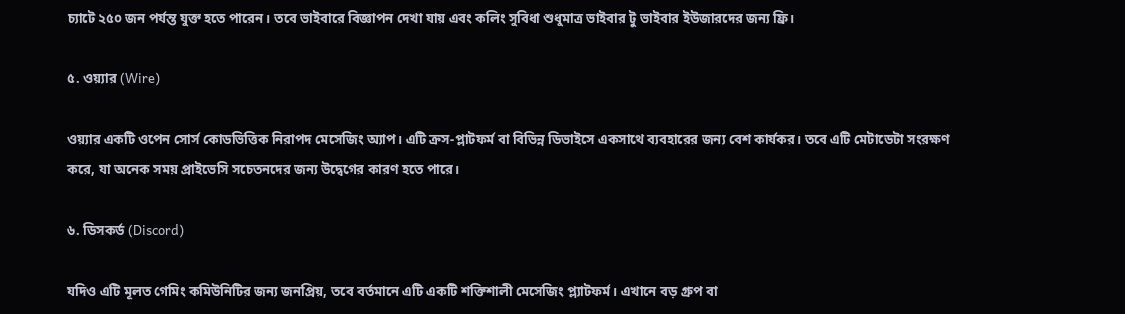চ্যাটে ২৫০ জন পর্যন্ত যুক্ত হতে পারেন। তবে ভাইবারে বিজ্ঞাপন দেখা যায় এবং কলিং সুবিধা শুধুমাত্র ভাইবার টু ভাইবার ইউজারদের জন্য ফ্রি।

৫. ওয়্যার (Wire)

ওয়্যার একটি ওপেন সোর্স কোডভিত্তিক নিরাপদ মেসেজিং অ্যাপ। এটি ক্রস-প্লাটফর্ম বা বিভিন্ন ডিভাইসে একসাথে ব্যবহারের জন্য বেশ কার্যকর। তবে এটি মেটাডেটা সংরক্ষণ করে, যা অনেক সময় প্রাইভেসি সচেতনদের জন্য উদ্বেগের কারণ হতে পারে।

৬. ডিসকর্ড (Discord)

যদিও এটি মূলত গেমিং কমিউনিটির জন্য জনপ্রিয়, তবে বর্তমানে এটি একটি শক্তিশালী মেসেজিং প্ল্যাটফর্ম। এখানে বড় গ্রুপ বা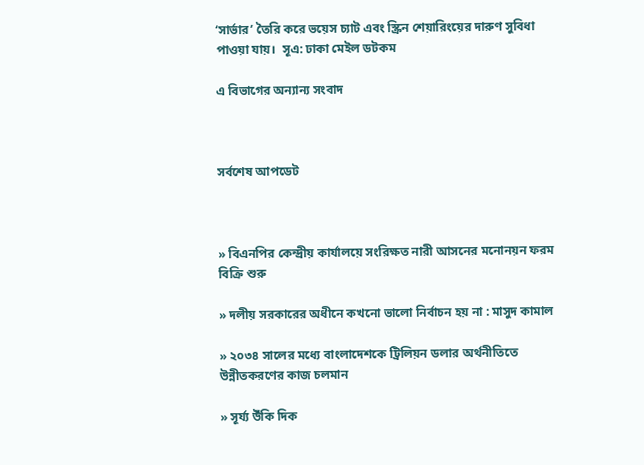‘সার্ভার’ তৈরি করে ভয়েস চ্যাট এবং স্ক্রিন শেয়ারিংয়ের দারুণ সুবিধা পাওয়া যায়।  সূএ: ঢাকা মেইল ডটকম

এ বিভাগের অন্যান্য সংবাদ



সর্বশেষ আপডেট



» বিএনপির কেন্দ্রীয় কার্যালয়ে সংরিক্ষত নারী আসনের মনোনয়ন ফরম বিক্রি শুরু

» দলীয় সরকারের অধীনে কখনো ভালো নির্বাচন হয় না : মাসুদ কামাল

» ২০৩৪ সালের মধ্যে বাংলাদেশকে ট্রিলিয়ন ডলার অর্থনীতিতে উন্নীতকরণের কাজ চলমান

» সূর্য্য উঁকি দিক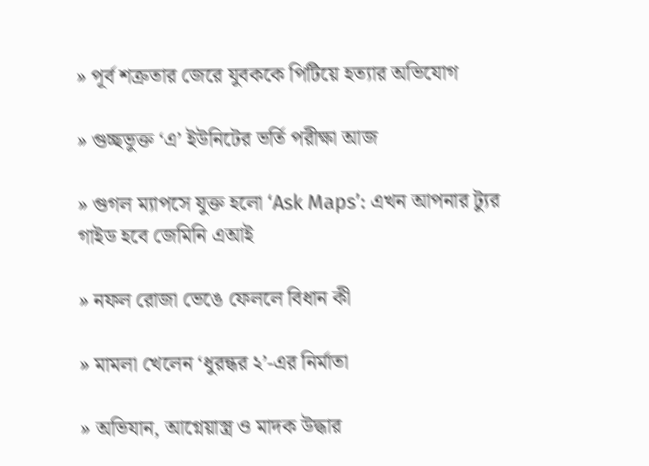» পূর্ব শত্রুতার জেরে যুবককে পিটিয়ে হত্যার অভিযোগ

» গুচ্ছভুক্ত ‘এ’ ইউনিটের ভর্তি পরীক্ষা আজ

» গুগল ম্যাপসে যুক্ত হলো ‘Ask Maps’: এখন আপনার ট্যুর গাইড হবে জেমিনি এআই

» নফল রোজা ভেঙে ফেললে বিধান কী

» মামলা খেলেন ‘ধুরন্ধর ২’-এর নির্মাতা

» অভিযান, আগ্নেয়াস্ত্র ও মাদক উদ্ধার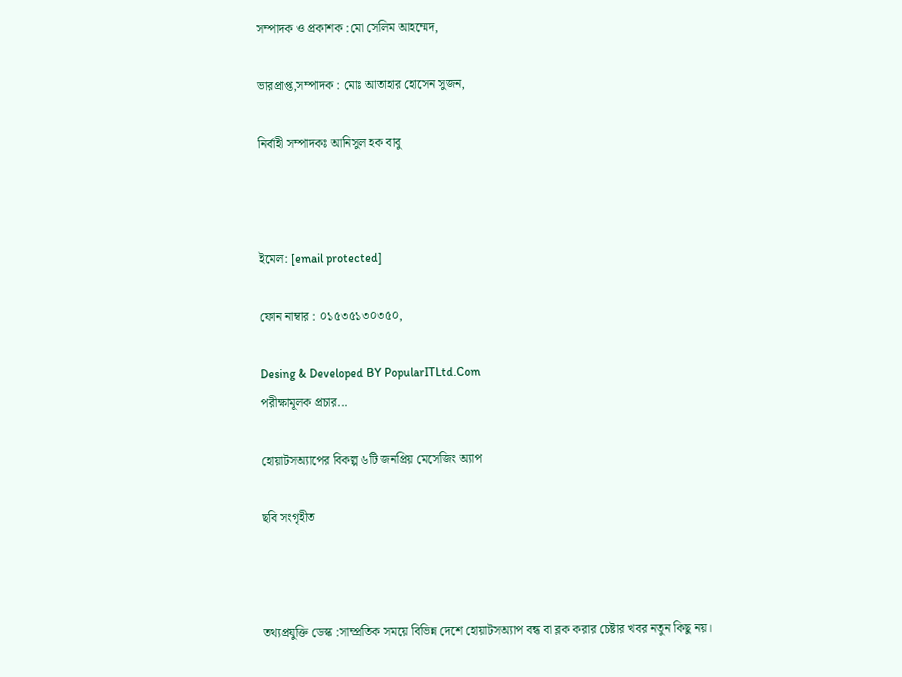সম্পাদক ও প্রকাশক :মো সেলিম আহম্মেদ,

ভারপ্রাপ্ত,সম্পাদক : মোঃ আতাহার হোসেন সুজন,

নির্বাহী সম্পাদকঃ আনিসুল হক বাবু



ইমেল: [email protected]

ফোন নাম্বার : ০১৫৩৫১৩০৩৫০,

Desing & Developed BY PopularITLtd.Com
পরীক্ষামূলক প্রচার...

হোয়াটসঅ্যাপের বিকল্প ৬টি জনপ্রিয় মেসেজিং অ্যাপ

ছবি সংগৃহীত



তথ্যপ্রযুক্তি ডেস্ক :সাম্প্রতিক সময়ে বিভিন্ন দেশে হোয়াটসঅ্যাপ বন্ধ বা ব্লক করার চেষ্টার খবর নতুন কিছু নয়।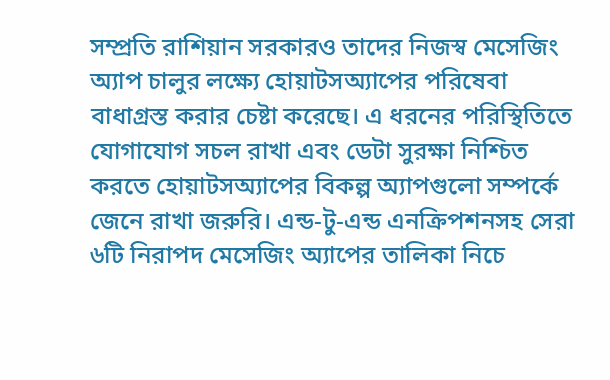সম্প্রতি রাশিয়ান সরকারও তাদের নিজস্ব মেসেজিং অ্যাপ চালুর লক্ষ্যে হোয়াটসঅ্যাপের পরিষেবা বাধাগ্রস্ত করার চেষ্টা করেছে। এ ধরনের পরিস্থিতিতে যোগাযোগ সচল রাখা এবং ডেটা সুরক্ষা নিশ্চিত করতে হোয়াটসঅ্যাপের বিকল্প অ্যাপগুলো সম্পর্কে জেনে রাখা জরুরি। এন্ড-টু-এন্ড এনক্রিপশনসহ সেরা ৬টি নিরাপদ মেসেজিং অ্যাপের তালিকা নিচে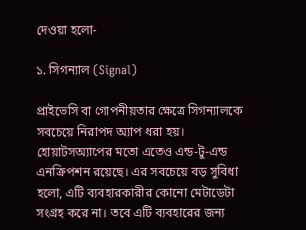দেওয়া হলো-

১. সিগন্যাল (Signal)

প্রাইভেসি বা গোপনীয়তার ক্ষেত্রে সিগন্যালকে সবচেয়ে নিরাপদ অ্যাপ ধরা হয়। হোয়াটসঅ্যাপের মতো এতেও এন্ড-টু-এন্ড এনক্রিপশন রয়েছে। এর সবচেয়ে বড় সুবিধা হলো, এটি ব্যবহারকারীর কোনো মেটাডেটা সংগ্রহ করে না। তবে এটি ব্যবহারের জন্য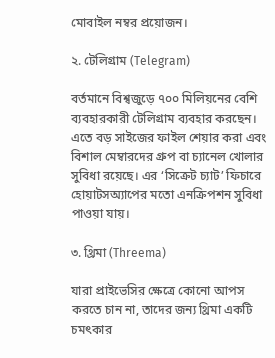মোবাইল নম্বর প্রয়োজন।

২. টেলিগ্রাম (Telegram)

বর্তমানে বিশ্বজুড়ে ৭০০ মিলিয়নের বেশি ব্যবহারকারী টেলিগ্রাম ব্যবহার করছেন। এতে বড় সাইজের ফাইল শেয়ার করা এবং বিশাল মেম্বারদের গ্রুপ বা চ্যানেল খোলার সুবিধা রয়েছে। এর ‘সিক্রেট চ্যাট’ ফিচারে হোয়াটসঅ্যাপের মতো এনক্রিপশন সুবিধা পাওয়া যায়।

৩. থ্রিমা (Threema)

যারা প্রাইভেসির ক্ষেত্রে কোনো আপস করতে চান না, তাদের জন্য থ্রিমা একটি চমৎকার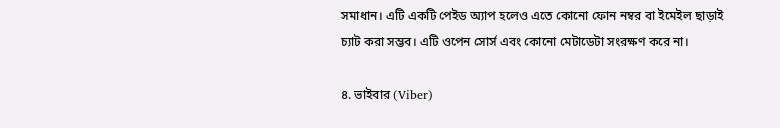সমাধান। এটি একটি পেইড অ্যাপ হলেও এতে কোনো ফোন নম্বর বা ইমেইল ছাড়াই চ্যাট করা সম্ভব। এটি ওপেন সোর্স এবং কোনো মেটাডেটা সংরক্ষণ করে না।

৪. ভাইবার (Viber)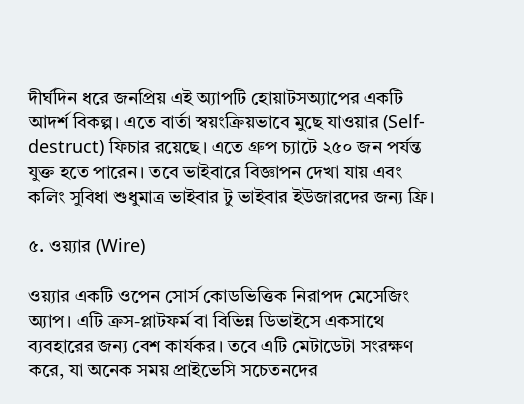দীর্ঘদিন ধরে জনপ্রিয় এই অ্যাপটি হোয়াটসঅ্যাপের একটি আদর্শ বিকল্প। এতে বার্তা স্বয়ংক্রিয়ভাবে মুছে যাওয়ার (Self-destruct) ফিচার রয়েছে। এতে গ্রুপ চ্যাটে ২৫০ জন পর্যন্ত যুক্ত হতে পারেন। তবে ভাইবারে বিজ্ঞাপন দেখা যায় এবং কলিং সুবিধা শুধুমাত্র ভাইবার টু ভাইবার ইউজারদের জন্য ফ্রি।

৫. ওয়্যার (Wire)

ওয়্যার একটি ওপেন সোর্স কোডভিত্তিক নিরাপদ মেসেজিং অ্যাপ। এটি ক্রস-প্লাটফর্ম বা বিভিন্ন ডিভাইসে একসাথে ব্যবহারের জন্য বেশ কার্যকর। তবে এটি মেটাডেটা সংরক্ষণ করে, যা অনেক সময় প্রাইভেসি সচেতনদের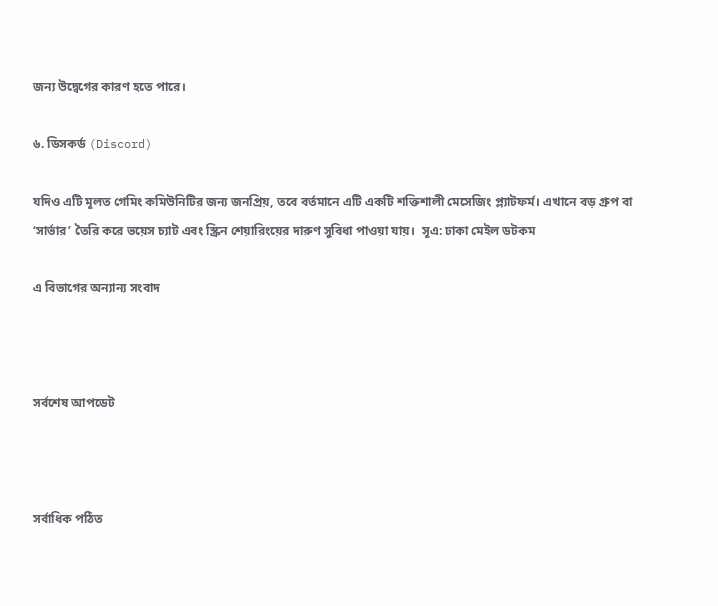জন্য উদ্বেগের কারণ হতে পারে।

৬. ডিসকর্ড (Discord)

যদিও এটি মূলত গেমিং কমিউনিটির জন্য জনপ্রিয়, তবে বর্তমানে এটি একটি শক্তিশালী মেসেজিং প্ল্যাটফর্ম। এখানে বড় গ্রুপ বা ‘সার্ভার’ তৈরি করে ভয়েস চ্যাট এবং স্ক্রিন শেয়ারিংয়ের দারুণ সুবিধা পাওয়া যায়।  সূএ: ঢাকা মেইল ডটকম

এ বিভাগের অন্যান্য সংবাদ



সর্বশেষ আপডেট



সর্বাধিক পঠিত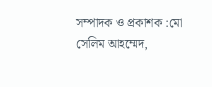সম্পাদক ও প্রকাশক :মো সেলিম আহম্মেদ,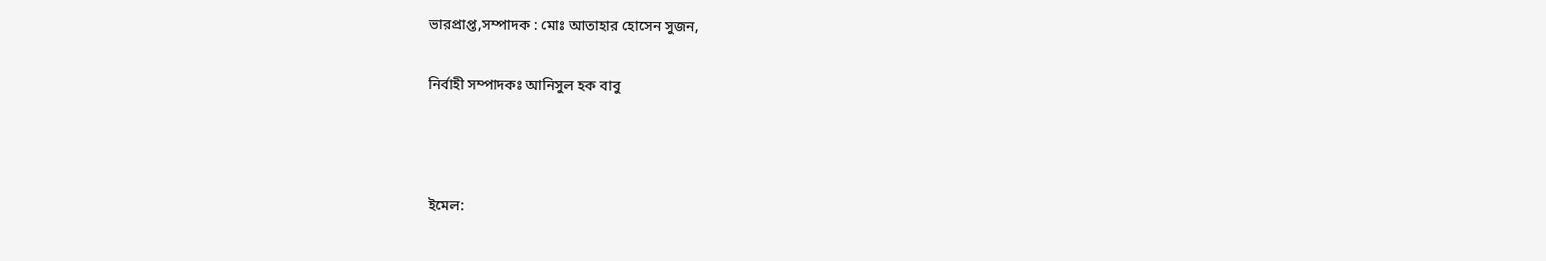ভারপ্রাপ্ত,সম্পাদক : মোঃ আতাহার হোসেন সুজন,

নির্বাহী সম্পাদকঃ আনিসুল হক বাবু



ইমেল: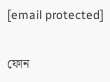[email protected]

ফোন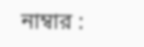নাম্বার :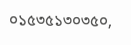০১৫৩৫১৩০৩৫০,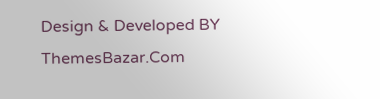Design & Developed BY ThemesBazar.Com